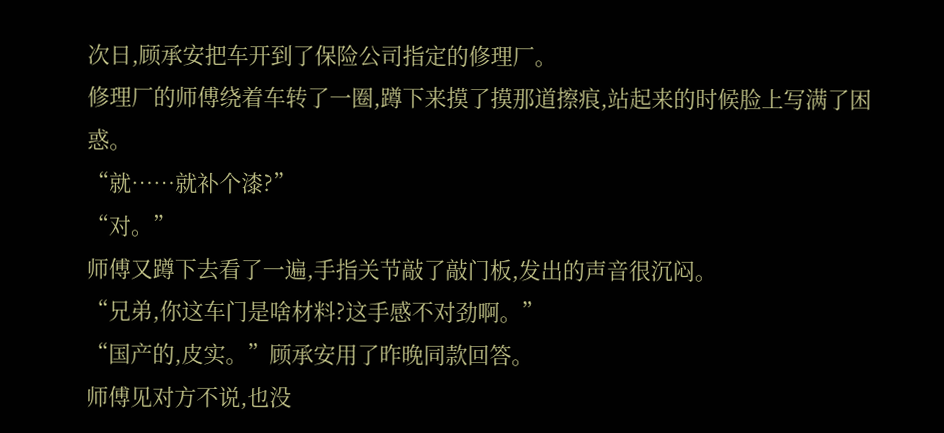次日,顾承安把车开到了保险公司指定的修理厂。
修理厂的师傅绕着车转了一圈,蹲下来摸了摸那道擦痕,站起来的时候脸上写满了困惑。
“就……就补个漆?”
“对。”
师傅又蹲下去看了一遍,手指关节敲了敲门板,发出的声音很沉闷。
“兄弟,你这车门是啥材料?这手感不对劲啊。”
“国产的,皮实。”顾承安用了昨晚同款回答。
师傅见对方不说,也没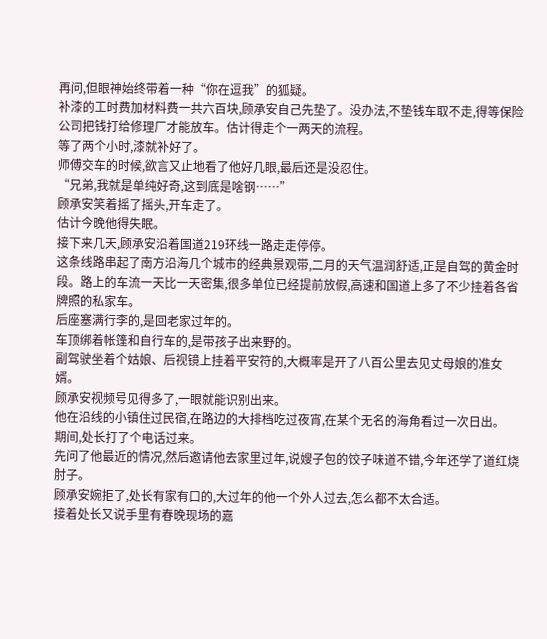再问,但眼神始终带着一种“你在逗我”的狐疑。
补漆的工时费加材料费一共六百块,顾承安自己先垫了。没办法,不垫钱车取不走,得等保险公司把钱打给修理厂才能放车。估计得走个一两天的流程。
等了两个小时,漆就补好了。
师傅交车的时候,欲言又止地看了他好几眼,最后还是没忍住。
“兄弟,我就是单纯好奇,这到底是啥钢……”
顾承安笑着摇了摇头,开车走了。
估计今晚他得失眠。
接下来几天,顾承安沿着国道219环线一路走走停停。
这条线路串起了南方沿海几个城市的经典景观带,二月的天气温润舒适,正是自驾的黄金时段。路上的车流一天比一天密集,很多单位已经提前放假,高速和国道上多了不少挂着各省牌照的私家车。
后座塞满行李的,是回老家过年的。
车顶绑着帐篷和自行车的,是带孩子出来野的。
副驾驶坐着个姑娘、后视镜上挂着平安符的,大概率是开了八百公里去见丈母娘的准女婿。
顾承安视频号见得多了,一眼就能识别出来。
他在沿线的小镇住过民宿,在路边的大排档吃过夜宵,在某个无名的海角看过一次日出。
期间,处长打了个电话过来。
先问了他最近的情况,然后邀请他去家里过年,说嫂子包的饺子味道不错,今年还学了道红烧肘子。
顾承安婉拒了,处长有家有口的,大过年的他一个外人过去,怎么都不太合适。
接着处长又说手里有春晚现场的嘉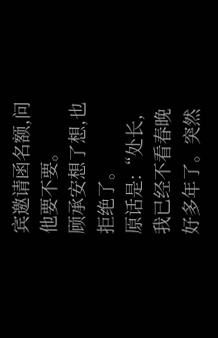宾邀请函名额,问他要不要。
顾承安想了想,也拒绝了。
原话是:“处长,我已经不看春晚好多年了。突然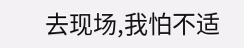去现场,我怕不适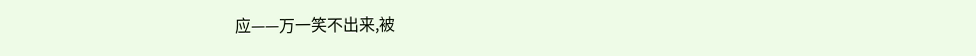应——万一笑不出来,被